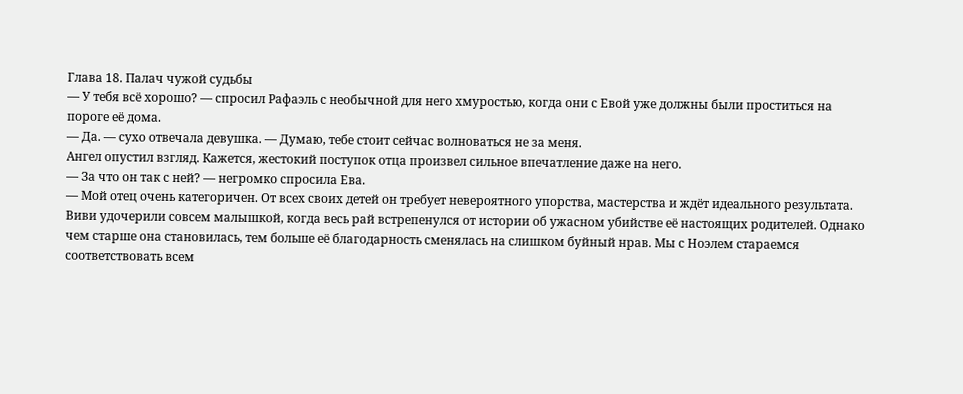Глава 18. Палач чужой судьбы
— У тебя всё хорошо? — спросил Рафаэль с необычной для него хмуростью, когда они с Евой уже должны были проститься на пороге её дома.
— Да. — сухо отвечала девушка. — Думаю, тебе стоит сейчас волноваться не за меня.
Ангел опустил взгляд. Кажется, жестокий поступок отца произвел сильное впечатление даже на него.
— За что он так с ней? — негромко спросила Ева.
— Мой отец очень категоричен. От всех своих детей он требует невероятного упорства, мастерства и ждёт идеального результата. Виви удочерили совсем малышкой, когда весь рай встрепенулся от истории об ужасном убийстве её настоящих родителей. Однако чем старше она становилась, тем больше её благодарность сменялась на слишком буйный нрав. Мы с Ноэлем стараемся соответствовать всем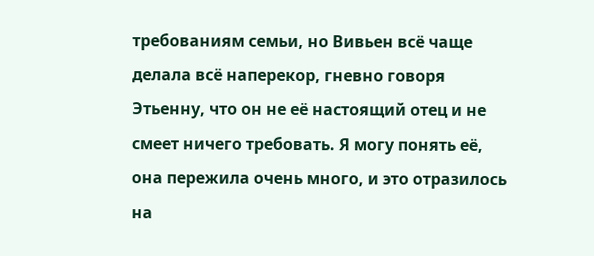требованиям семьи, но Вивьен всё чаще делала всё наперекор, гневно говоря Этьенну, что он не её настоящий отец и не смеет ничего требовать. Я могу понять её, она пережила очень много, и это отразилось на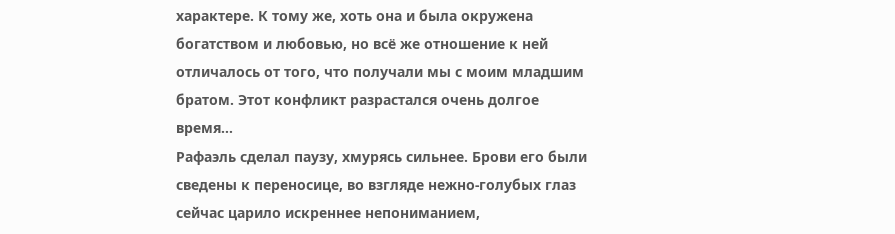характере. К тому же, хоть она и была окружена богатством и любовью, но всё же отношение к ней отличалось от того, что получали мы с моим младшим братом. Этот конфликт разрастался очень долгое время…
Рафаэль сделал паузу, хмурясь сильнее. Брови его были сведены к переносице, во взгляде нежно-голубых глаз сейчас царило искреннее непониманием,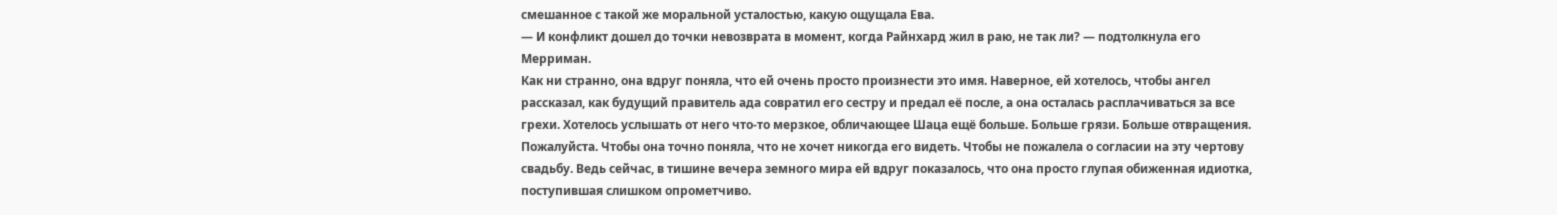смешанное с такой же моральной усталостью, какую ощущала Ева.
— И конфликт дошел до точки невозврата в момент, когда Райнхард жил в раю, не так ли? — подтолкнула его Мерриман.
Как ни странно, она вдруг поняла, что ей очень просто произнести это имя. Наверное, ей хотелось, чтобы ангел рассказал, как будущий правитель ада совратил его сестру и предал её после, а она осталась расплачиваться за все грехи. Хотелось услышать от него что-то мерзкое, обличающее Шаца ещё больше. Больше грязи. Больше отвращения. Пожалуйста. Чтобы она точно поняла, что не хочет никогда его видеть. Чтобы не пожалела о согласии на эту чертову свадьбу. Ведь сейчас, в тишине вечера земного мира ей вдруг показалось, что она просто глупая обиженная идиотка, поступившая слишком опрометчиво.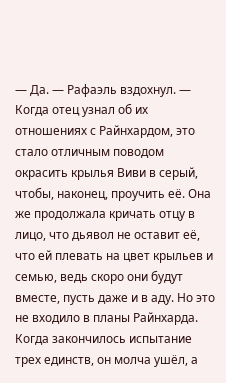— Да. — Рафаэль вздохнул. — Когда отец узнал об их отношениях с Райнхардом, это стало отличным поводом окрасить крылья Виви в серый, чтобы, наконец, проучить её. Она же продолжала кричать отцу в лицо, что дьявол не оставит её, что ей плевать на цвет крыльев и семью, ведь скоро они будут вместе, пусть даже и в аду. Но это не входило в планы Райнхарда. Когда закончилось испытание трех единств, он молча ушёл, а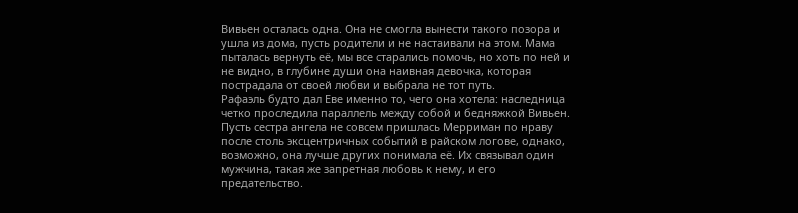Вивьен осталась одна. Она не смогла вынести такого позора и ушла из дома, пусть родители и не настаивали на этом. Мама пыталась вернуть её, мы все старались помочь, но хоть по ней и не видно, в глубине души она наивная девочка, которая пострадала от своей любви и выбрала не тот путь.
Рафаэль будто дал Еве именно то, чего она хотела: наследница четко проследила параллель между собой и бедняжкой Вивьен. Пусть сестра ангела не совсем пришлась Мерриман по нраву после столь эксцентричных событий в райском логове, однако, возможно, она лучше других понимала её. Их связывал один мужчина, такая же запретная любовь к нему, и его предательство.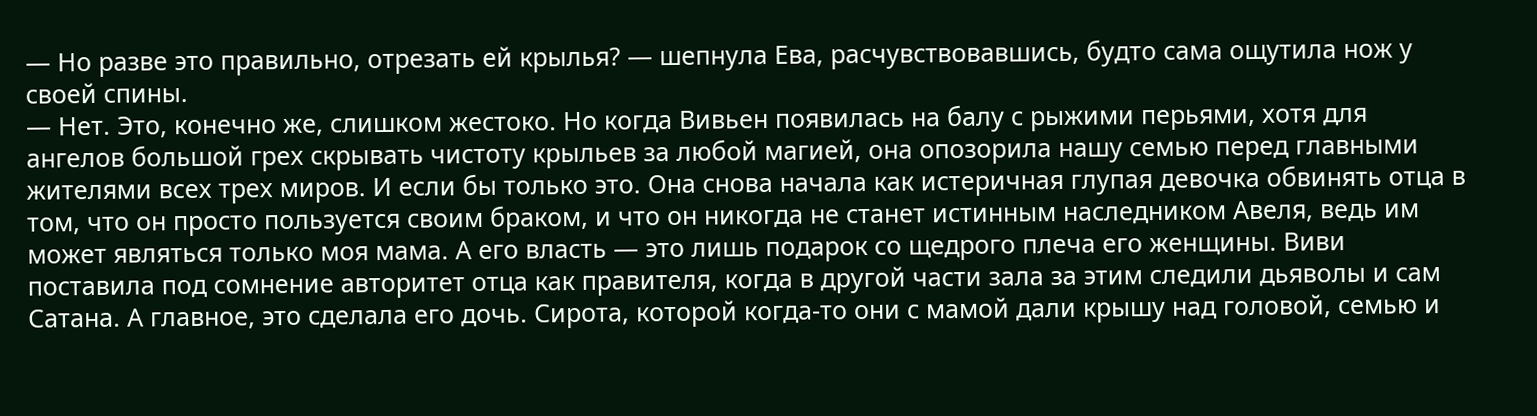— Но разве это правильно, отрезать ей крылья? — шепнула Ева, расчувствовавшись, будто сама ощутила нож у своей спины.
— Нет. Это, конечно же, слишком жестоко. Но когда Вивьен появилась на балу с рыжими перьями, хотя для ангелов большой грех скрывать чистоту крыльев за любой магией, она опозорила нашу семью перед главными жителями всех трех миров. И если бы только это. Она снова начала как истеричная глупая девочка обвинять отца в том, что он просто пользуется своим браком, и что он никогда не станет истинным наследником Авеля, ведь им может являться только моя мама. А его власть — это лишь подарок со щедрого плеча его женщины. Виви поставила под сомнение авторитет отца как правителя, когда в другой части зала за этим следили дьяволы и сам Сатана. А главное, это сделала его дочь. Сирота, которой когда-то они с мамой дали крышу над головой, семью и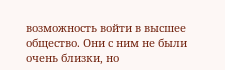возможность войти в высшее общество. Они с ним не были очень близки, но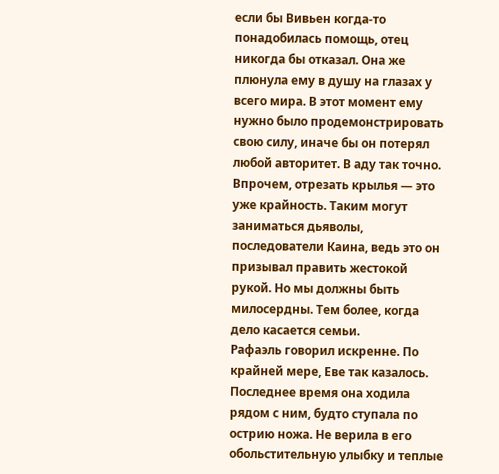если бы Вивьен когда-то понадобилась помощь, отец никогда бы отказал. Она же плюнула ему в душу на глазах у всего мира. В этот момент ему нужно было продемонстрировать свою силу, иначе бы он потерял любой авторитет. В аду так точно. Впрочем, отрезать крылья — это уже крайность. Таким могут заниматься дьяволы, последователи Каина, ведь это он призывал править жестокой рукой. Но мы должны быть милосердны. Тем более, когда дело касается семьи.
Рафаэль говорил искренне. По крайней мере, Еве так казалось. Последнее время она ходила рядом с ним, будто ступала по острию ножа. Не верила в его обольстительную улыбку и теплые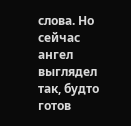слова. Но сейчас ангел выглядел так, будто готов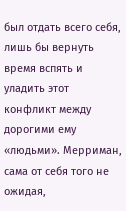был отдать всего себя, лишь бы вернуть время вспять и уладить этот конфликт между дорогими ему «людьми». Мерриман, сама от себя того не ожидая,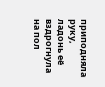приподняла руку, ладонь её вздрогнула на пол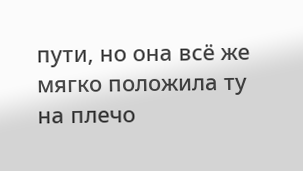пути, но она всё же мягко положила ту на плечо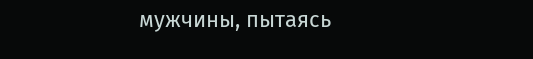мужчины, пытаясь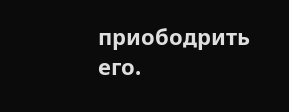приободрить его.